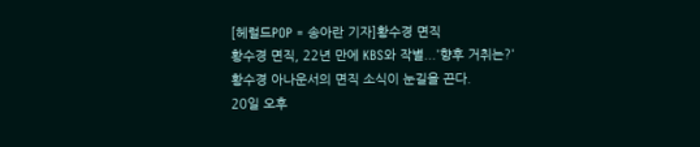[헤럴드POP = 송아란 기자]황수경 면직
황수경 면직, 22년 만에 KBS와 작별...'향후 거취는?'
황수경 아나운서의 면직 소식이 눈길을 끈다.
20일 오후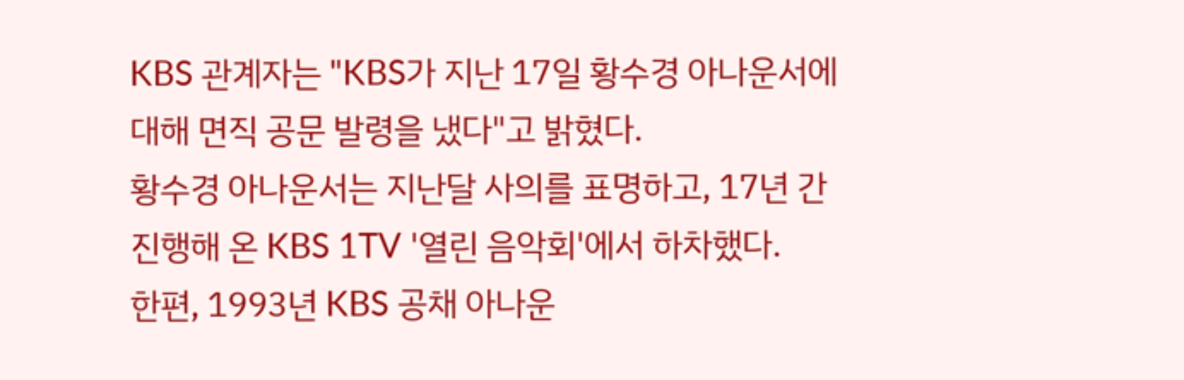KBS 관계자는 "KBS가 지난 17일 황수경 아나운서에 대해 면직 공문 발령을 냈다"고 밝혔다.
황수경 아나운서는 지난달 사의를 표명하고, 17년 간 진행해 온 KBS 1TV '열린 음악회'에서 하차했다.
한편, 1993년 KBS 공채 아나운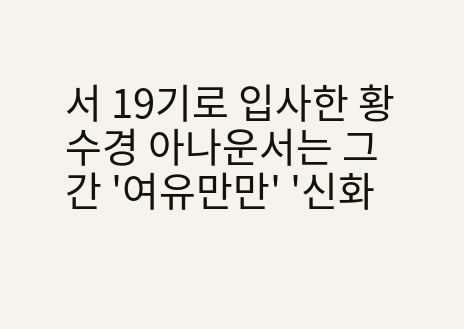서 19기로 입사한 황수경 아나운서는 그간 '여유만만' '신화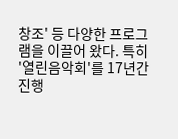창조' 등 다양한 프로그램을 이끌어 왔다. 특히 '열린음악회'를 17년간 진행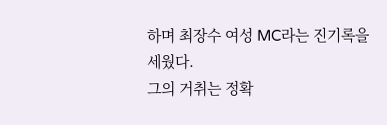하며 최장수 여성 MC라는 진기록을 세웠다.
그의 거취는 정확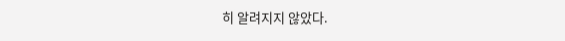히 알려지지 않았다.